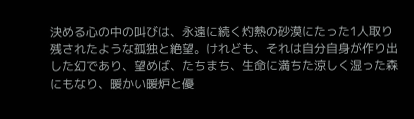決める心の中の叫びは、永遠に続く灼熱の砂漠にたった1人取り残されたような孤独と絶望。けれども、それは自分自身が作り出した幻であり、望めば、たちまち、生命に満ちた涼しく湿った森にもなり、暖かい暖炉と優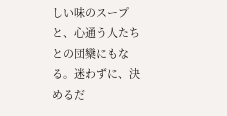しい味のスープと、心通う人たちとの団欒にもなる。迷わずに、決めるだ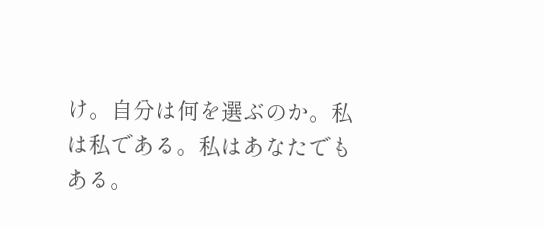け。自分は何を選ぶのか。私は私である。私はあなたでもある。